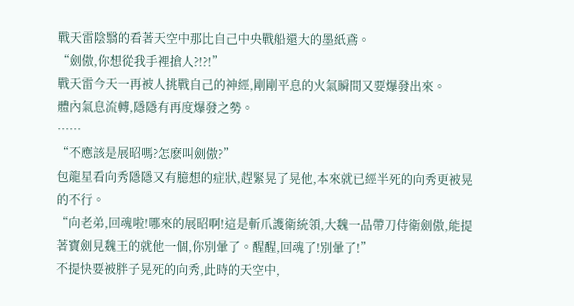戰天雷陰翳的看著天空中那比自己中央戰船還大的墨紙鳶。
“劍傲,你想從我手裡搶人?!?!”
戰天雷今天一再被人挑戰自己的神經,剛剛平息的火氣瞬間又要爆發出來。
體內氣息流轉,隱隱有再度爆發之勢。
……
“不應該是展昭嗎?怎麽叫劍傲?”
包龍星看向秀隱隱又有臆想的症狀,趕緊晃了晃他,本來就已經半死的向秀更被晃的不行。
“向老弟,回魂啦!哪來的展昭啊!這是斬爪護衛統領,大魏一品帶刀侍衛劍傲,能提著寶劍見魏王的就他一個,你別暈了。醒醒,回魂了!別暈了!”
不提快要被胖子晃死的向秀,此時的天空中,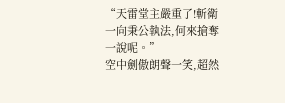“天雷堂主嚴重了!斬衛一向秉公執法,何來搶奪一說呢。”
空中劍傲朗聲一笑,超然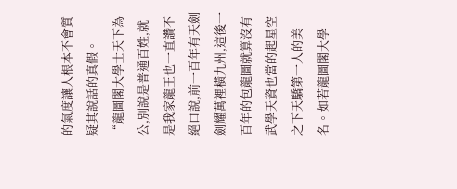的氣度讓人根本不會質疑其說話的真假。
“龍圖閣大學士天下為公,別說是普通百姓,就是我家龍王也一直讚不絕口說,前一百年有天劍劍耀萬裡橫九州,這後一百年的包龍圖就算沒有武學天資也當的起星空之下天驕第一人的美名。如若龍圖閣大學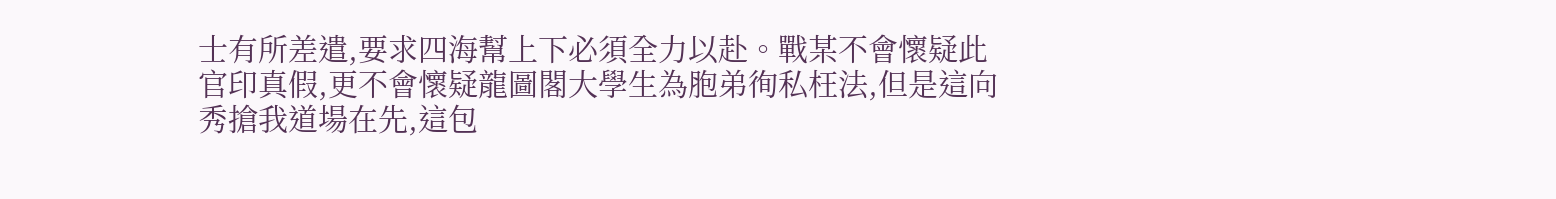士有所差遣,要求四海幫上下必須全力以赴。戰某不會懷疑此官印真假,更不會懷疑龍圖閣大學生為胞弟徇私枉法,但是這向秀搶我道場在先,這包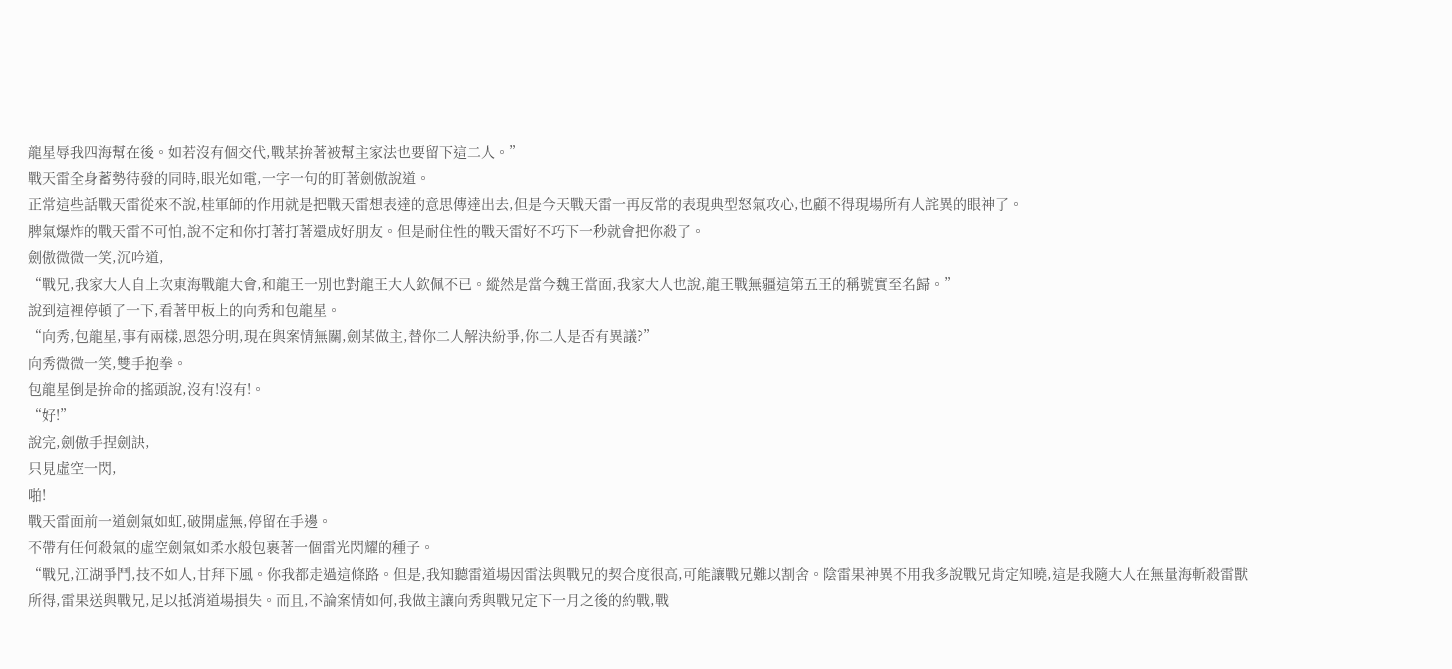龍星辱我四海幫在後。如若沒有個交代,戰某拚著被幫主家法也要留下這二人。”
戰天雷全身蓄勢待發的同時,眼光如電,一字一句的盯著劍傲說道。
正常這些話戰天雷從來不說,桂軍師的作用就是把戰天雷想表達的意思傳達出去,但是今天戰天雷一再反常的表現典型怒氣攻心,也顧不得現場所有人詫異的眼神了。
脾氣爆炸的戰天雷不可怕,說不定和你打著打著還成好朋友。但是耐住性的戰天雷好不巧下一秒就會把你殺了。
劍傲微微一笑,沉吟道,
“戰兄,我家大人自上次東海戰龍大會,和龍王一別也對龍王大人欽佩不已。縱然是當今魏王當面,我家大人也說,龍王戰無疆這第五王的稱號實至名歸。”
說到這裡停頓了一下,看著甲板上的向秀和包龍星。
“向秀,包龍星,事有兩樣,恩怨分明,現在與案情無關,劍某做主,替你二人解決紛爭,你二人是否有異議?”
向秀微微一笑,雙手抱拳。
包龍星倒是拚命的搖頭說,沒有!沒有!。
“好!”
說完,劍傲手捏劍訣,
只見虛空一閃,
啪!
戰天雷面前一道劍氣如虹,破開虛無,停留在手邊。
不帶有任何殺氣的虛空劍氣如柔水般包裹著一個雷光閃耀的種子。
“戰兄,江湖爭鬥,技不如人,甘拜下風。你我都走過這條路。但是,我知聽雷道場因雷法與戰兄的契合度很高,可能讓戰兄難以割舍。陰雷果神異不用我多說戰兄肯定知曉,這是我隨大人在無量海斬殺雷獸所得,雷果送與戰兄,足以抵消道場損失。而且,不論案情如何,我做主讓向秀與戰兄定下一月之後的約戰,戰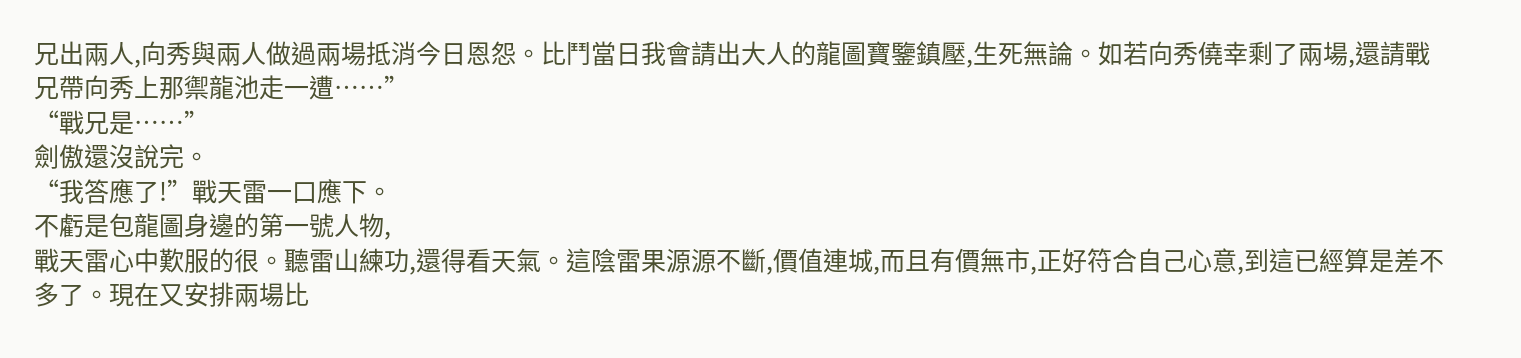兄出兩人,向秀與兩人做過兩場抵消今日恩怨。比鬥當日我會請出大人的龍圖寶鑒鎮壓,生死無論。如若向秀僥幸剩了兩場,還請戰兄帶向秀上那禦龍池走一遭……”
“戰兄是……”
劍傲還沒說完。
“我答應了!”戰天雷一口應下。
不虧是包龍圖身邊的第一號人物,
戰天雷心中歎服的很。聽雷山練功,還得看天氣。這陰雷果源源不斷,價值連城,而且有價無市,正好符合自己心意,到這已經算是差不多了。現在又安排兩場比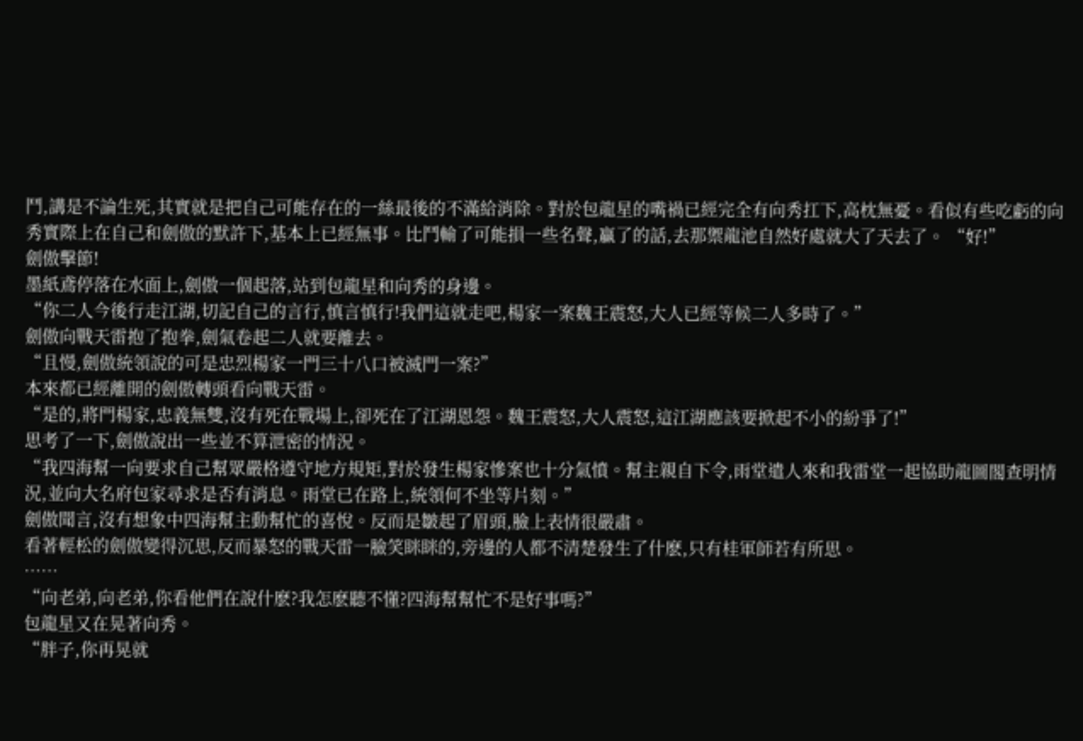鬥,講是不論生死,其實就是把自己可能存在的一絲最後的不滿給消除。對於包龍星的嘴禍已經完全有向秀扛下,高枕無憂。看似有些吃虧的向秀實際上在自己和劍傲的默許下,基本上已經無事。比鬥輸了可能損一些名聲,贏了的話,去那禦龍池自然好處就大了天去了。 “好!”
劍傲擊節!
墨紙鳶停落在水面上,劍傲一個起落,站到包龍星和向秀的身邊。
“你二人今後行走江湖,切記自己的言行,慎言慎行!我們這就走吧,楊家一案魏王震怒,大人已經等候二人多時了。”
劍傲向戰天雷抱了抱拳,劍氣卷起二人就要離去。
“且慢,劍傲統領說的可是忠烈楊家一門三十八口被滅門一案?”
本來都已經離開的劍傲轉頭看向戰天雷。
“是的,將門楊家,忠義無雙,沒有死在戰場上,卻死在了江湖恩怨。魏王震怒,大人震怒,這江湖應該要掀起不小的紛爭了!”
思考了一下,劍傲說出一些並不算泄密的情況。
“我四海幫一向要求自己幫眾嚴格遵守地方規矩,對於發生楊家慘案也十分氣憤。幫主親自下令,雨堂遣人來和我雷堂一起協助龍圖閣查明情況,並向大名府包家尋求是否有消息。雨堂已在路上,統領何不坐等片刻。”
劍傲聞言,沒有想象中四海幫主動幫忙的喜悅。反而是皺起了眉頭,臉上表情很嚴肅。
看著輕松的劍傲變得沉思,反而暴怒的戰天雷一臉笑眯眯的,旁邊的人都不清楚發生了什麽,只有桂軍師若有所思。
……
“向老弟,向老弟,你看他們在說什麽?我怎麽聽不懂?四海幫幫忙不是好事嗎?”
包龍星又在晃著向秀。
“胖子,你再晃就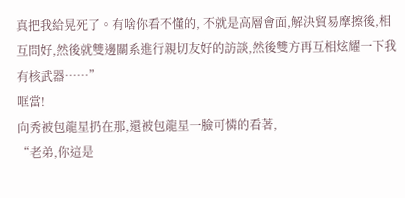真把我給晃死了。有啥你看不懂的, 不就是高層會面,解決貿易摩擦後,相互問好,然後就雙邊關系進行親切友好的訪談,然後雙方再互相炫耀一下我有核武器……”
哐當!
向秀被包龍星扔在那,還被包龍星一臉可憐的看著,
“老弟,你這是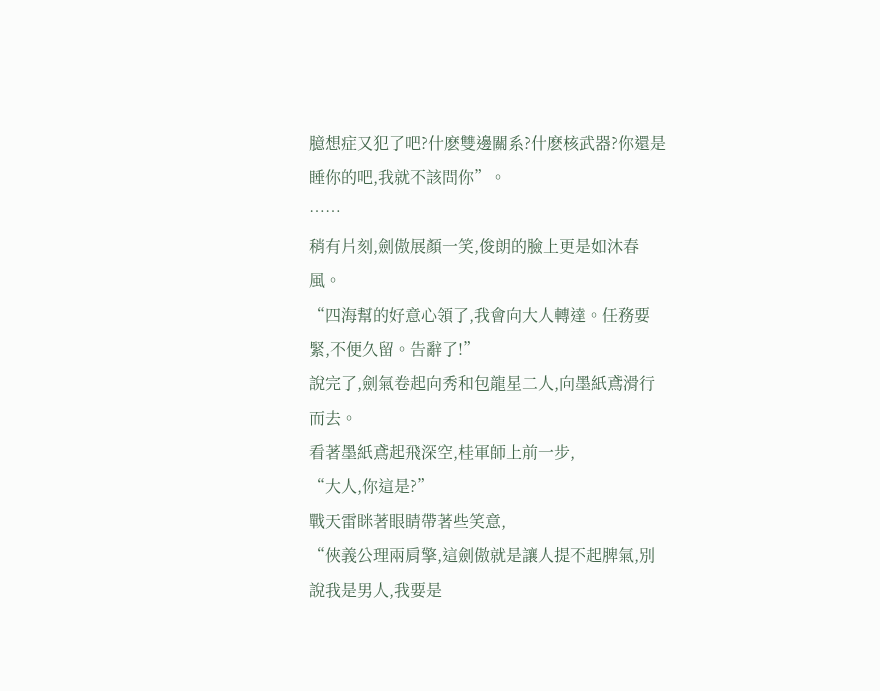臆想症又犯了吧?什麽雙邊關系?什麽核武器?你還是睡你的吧,我就不該問你”。
……
稍有片刻,劍傲展顏一笑,俊朗的臉上更是如沐春風。
“四海幫的好意心領了,我會向大人轉達。任務要緊,不便久留。告辭了!”
說完了,劍氣卷起向秀和包龍星二人,向墨紙鳶滑行而去。
看著墨紙鳶起飛深空,桂軍師上前一步,
“大人,你這是?”
戰天雷眯著眼睛帶著些笑意,
“俠義公理兩肩擎,這劍傲就是讓人提不起脾氣,別說我是男人,我要是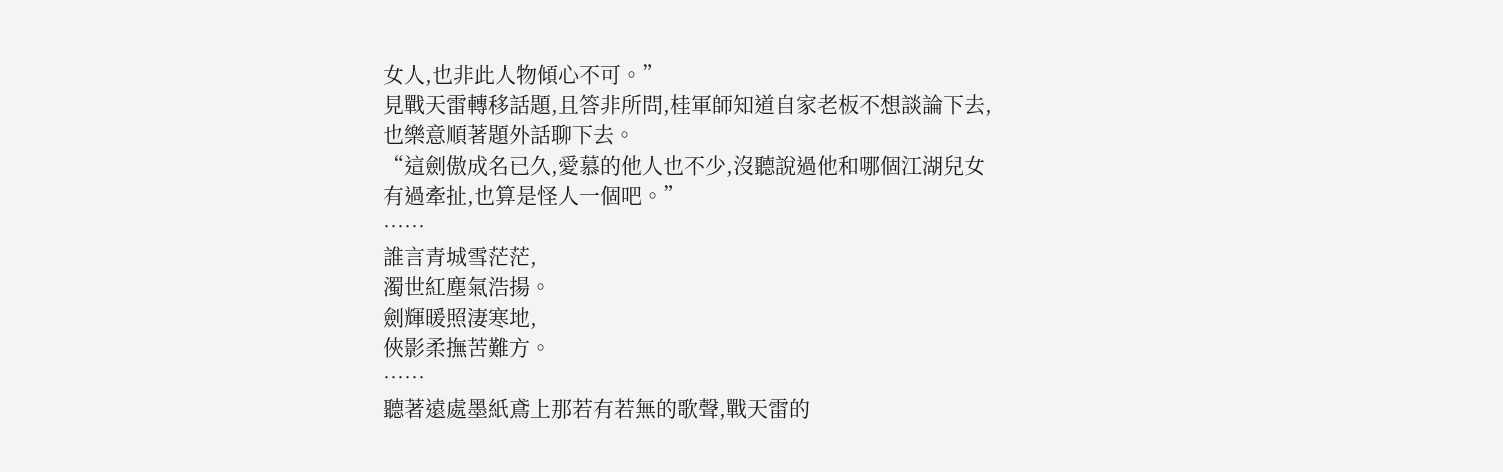女人,也非此人物傾心不可。”
見戰天雷轉移話題,且答非所問,桂軍師知道自家老板不想談論下去,也樂意順著題外話聊下去。
“這劍傲成名已久,愛慕的他人也不少,沒聽說過他和哪個江湖兒女有過牽扯,也算是怪人一個吧。”
……
誰言青城雪茫茫,
濁世紅塵氣浩揚。
劍輝暖照淒寒地,
俠影柔撫苦難方。
……
聽著遠處墨紙鳶上那若有若無的歌聲,戰天雷的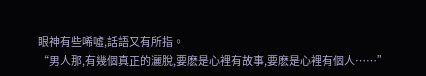眼神有些唏噓,話語又有所指。
“男人那,有幾個真正的灑脫,要麽是心裡有故事,要麽是心裡有個人……”